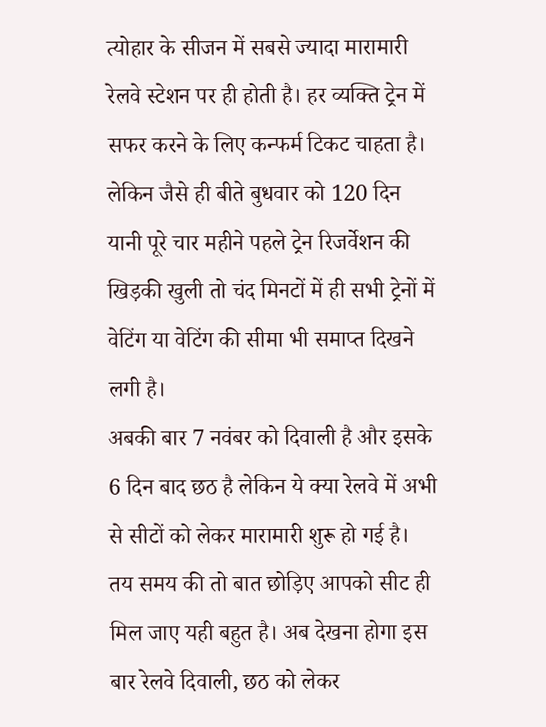त्योहार के सीजन में सबसे ज्यादा मारामारी रेलवे स्टेशन पर ही होती है। हर व्यक्ति ट्रेन में सफर करने के लिए कन्फर्म टिकट चाहता है। लेकिन जैसे ही बीते बुधवार को 120 दिन यानी पूरे चार महीने पहले ट्रेन रिजर्वेशन की खिड़की खुली तो चंद मिनटों में ही सभी ट्रेनों में वेटिंग या वेटिंग की सीमा भी समाप्त दिखने लगी है।
अबकी बार 7 नवंबर को दिवाली है और इसके 6 दिन बाद छठ है लेकिन ये क्या रेलवे में अभी से सीटों को लेकर मारामारी शुरू हो गई है। तय समय की तो बात छोड़िए आपको सीट ही मिल जाए यही बहुत है। अब देखना होगा इस बार रेलवे दिवाली, छठ को लेकर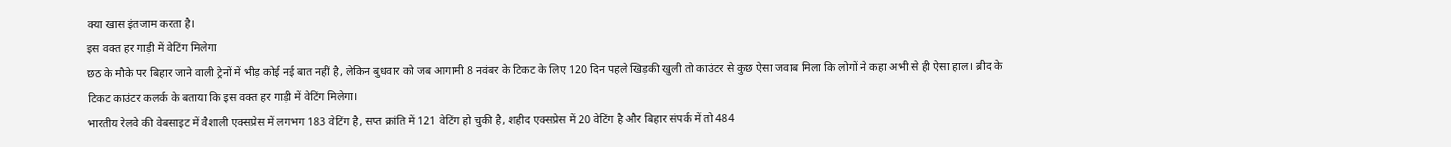क्या खास इंतजाम करता है।
इस वक्त हर गाड़ी में वेटिंग मिलेगा
छठ के मौके पर बिहार जाने वाली ट्रेनों में भीड़ कोई नई बात नहीं है, लेकिन बुधवार को जब आगामी 8 नवंबर के टिकट के लिए 120 दिन पहले खिड़की खुली तो काउंटर से कुछ ऐसा जवाब मिला कि लोगों ने कहा अभी से ही ऐसा हाल। ब्रीद के टिकट काउंटर कलर्क के बताया कि इस वक्त हर गाड़ी में वेटिंग मिलेगा।
भारतीय रेलवे की वेबसाइट में वैशाली एक्सप्रेस में लगभग 183 वेटिंग है, सप्त क्रांति में 121 वेटिंग हो चुकी है, शहीद एक्सप्रेस में 20 वेटिंग है और बिहार संपर्क में तो 484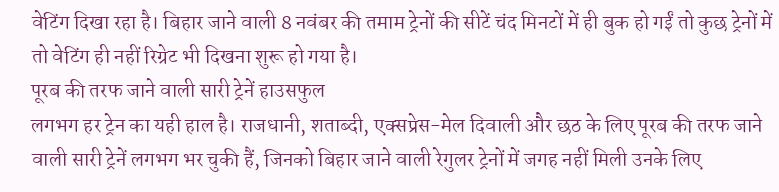वेटिंग दिखा रहा है। बिहार जाने वाली 8 नवंबर की तमाम ट्रेनों की सीटें चंद मिनटों में ही बुक हो गईं तो कुछ ट्रेनों में तो वेटिंग ही नहीं रिग्रेट भी दिखना शुरू हो गया है।
पूरब की तरफ जाने वाली सारी ट्रेनें हाउसफुल
लगभग हर ट्रेन का यही हाल है। राजधानी, शताब्दी, एक्सप्रेस-मेल दिवाली और छठ के लिए पूरब की तरफ जाने वाली सारी ट्रेनें लगभग भर चुकी हैं, जिनको बिहार जाने वाली रेगुलर ट्रेनों में जगह नहीं मिली उनके लिए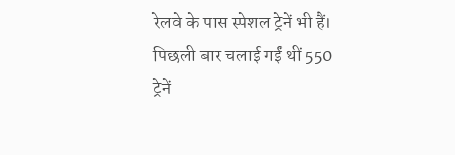रेलवे के पास स्पेशल ट्रेनें भी हैं।
पिछली बार चलाई गईं थीं 550 ट्रेनें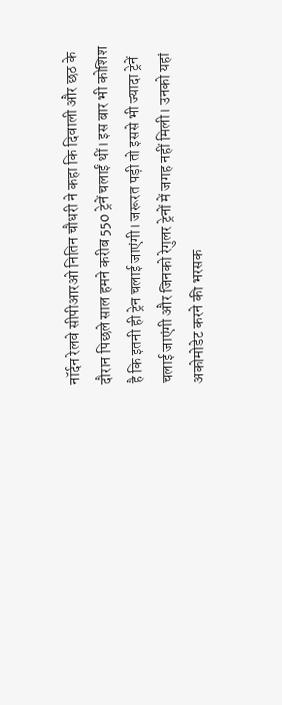नॉर्दन रेलवे सीपीआरओ नितिन चौधरी ने कहा कि दिवाली और छठ के दौरान पिछले साल हमने करीब 550 ट्रेनें चलाईं थीं। इस बार भी कोशिश है कि इतनी ही ट्रेन चलाई जाएंगी। जरूरत पड़ी तो इससे भी ज्यादा ट्रेनें चलाई जाएंगी और जिनको रेगुलर ट्रेनों में जगह नहीं मिली। उनको यहां अकोमोडेट करने की भरसक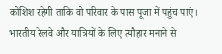कोशिश रहेगी ताकि वो परिवार के पास पूजा में पहुंच पाएं। भारतीय रेलवे और यात्रियों के लिए त्यौहार मनाने से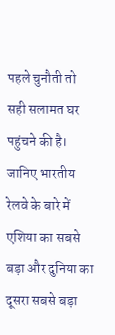पहले चुनौती तो सही सलामत घर पहुंचने की है।
जानिए भारतीय रेलवे के बारे में
एशिया का सबसे बड़ा और दुनिया का दूसरा सबसे बड़ा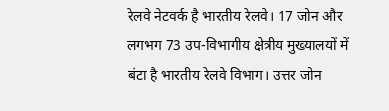रेलवे नेटवर्क है भारतीय रेलवे। 17 जोन और लगभग 73 उप-विभागीय क्षेत्रीय मुख्यालयों में बंटा है भारतीय रेलवे विभाग। उत्तर जोन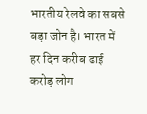भारतीय रेलवे का सबसे बड़ा जोन है। भारत में हर दिन करीब ढाई करोड़ लोग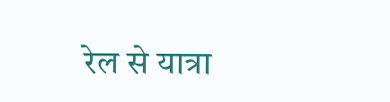रेल से यात्रा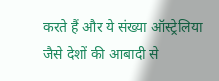करते हैं और ये संख्या ऑस्ट्रेलिया जैसे देशों की आबादी से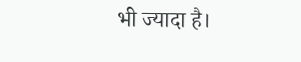भी ज्यादा है।